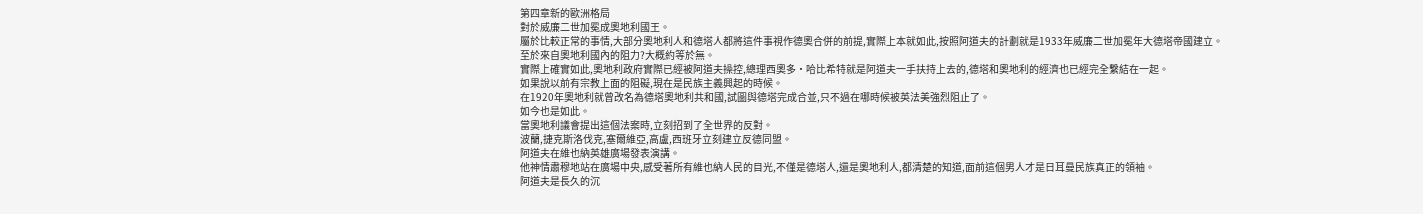第四章新的歐洲格局
對於威廉二世加冕成奧地利國王。
屬於比較正常的事情,大部分奧地利人和德塔人都將這件事視作德奧合併的前提,實際上本就如此,按照阿道夫的計劃就是1933年威廉二世加冕年大德塔帝國建立。
至於來自奧地利國內的阻力?大概約等於無。
實際上確實如此,奧地利政府實際已經被阿道夫操控,總理西奧多·哈比希特就是阿道夫一手扶持上去的,德塔和奧地利的經濟也已經完全繫結在一起。
如果說以前有宗教上面的阻礙,現在是民族主義興起的時候。
在1920年奧地利就曾改名為德塔奧地利共和國,試圖與德塔完成合並,只不過在哪時候被英法美強烈阻止了。
如今也是如此。
當奧地利議會提出這個法案時,立刻招到了全世界的反對。
波蘭,捷克斯洛伐克,塞爾維亞,高盧,西班牙立刻建立反德同盟。
阿道夫在維也納英雄廣場發表演講。
他神情肅穆地站在廣場中央,感受著所有維也納人民的目光,不僅是德塔人,還是奧地利人,都清楚的知道,面前這個男人才是日耳曼民族真正的領袖。
阿道夫是長久的沉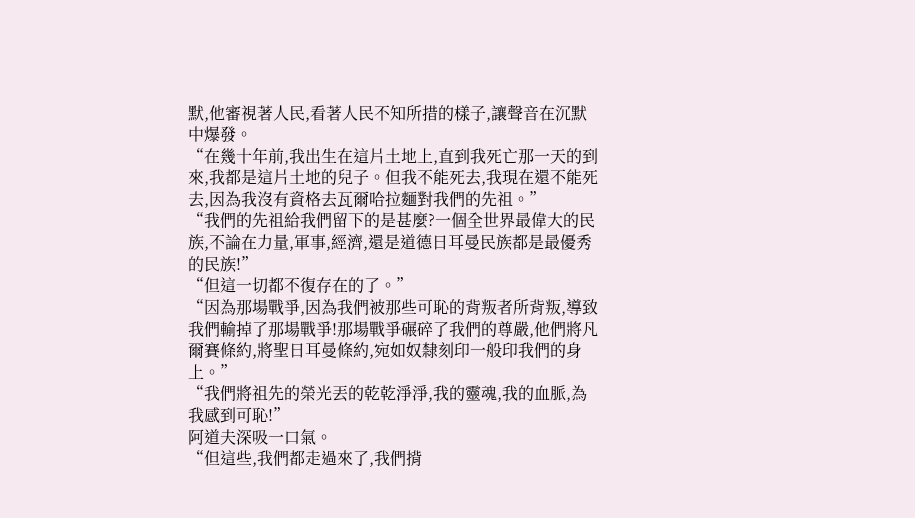默,他審視著人民,看著人民不知所措的樣子,讓聲音在沉默中爆發。
“在幾十年前,我出生在這片土地上,直到我死亡那一天的到來,我都是這片土地的兒子。但我不能死去,我現在還不能死去,因為我沒有資格去瓦爾哈拉麵對我們的先祖。”
“我們的先祖給我們留下的是甚麼?一個全世界最偉大的民族,不論在力量,軍事,經濟,還是道德日耳曼民族都是最優秀的民族!”
“但這一切都不復存在的了。”
“因為那場戰爭,因為我們被那些可恥的背叛者所背叛,導致我們輸掉了那場戰爭!那場戰爭碾碎了我們的尊嚴,他們將凡爾賽條約,將聖日耳曼條約,宛如奴隸刻印一般印我們的身上。”
“我們將祖先的榮光丟的乾乾淨淨,我的靈魂,我的血脈,為我感到可恥!”
阿道夫深吸一口氣。
“但這些,我們都走過來了,我們揹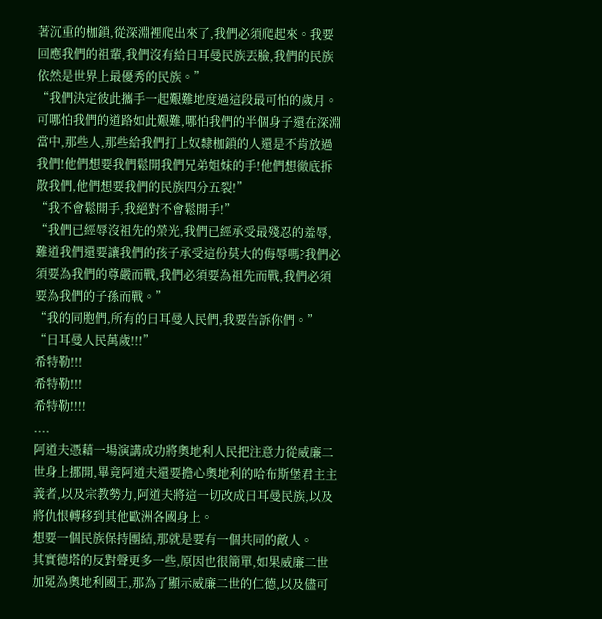著沉重的枷鎖,從深淵裡爬出來了,我們必須爬起來。我要回應我們的祖輩,我們沒有給日耳曼民族丟臉,我們的民族依然是世界上最優秀的民族。”
“我們決定彼此攜手一起艱難地度過這段最可怕的歲月。可哪怕我們的道路如此艱難,哪怕我們的半個身子還在深淵當中,那些人,那些給我們打上奴隸枷鎖的人還是不肯放過我們!他們想要我們鬆開我們兄弟姐妹的手!他們想徹底拆散我們,他們想要我們的民族四分五裂!”
“我不會鬆開手,我絕對不會鬆開手!”
“我們已經辱沒祖先的榮光,我們已經承受最殘忍的羞辱,難道我們還要讓我們的孩子承受這份莫大的侮辱嗎?我們必須要為我們的尊嚴而戰,我們必須要為祖先而戰,我們必須要為我們的子孫而戰。”
“我的同胞們,所有的日耳曼人民們,我要告訴你們。”
“日耳曼人民萬歲!!!”
希特勒!!!
希特勒!!!
希特勒!!!!
....
阿道夫憑藉一場演講成功將奧地利人民把注意力從威廉二世身上挪開,畢竟阿道夫還要擔心奧地利的哈布斯堡君主主義者,以及宗教勢力,阿道夫將這一切改成日耳曼民族,以及將仇恨轉移到其他歐洲各國身上。
想要一個民族保持團結,那就是要有一個共同的敵人。
其實德塔的反對聲更多一些,原因也很簡單,如果威廉二世加冕為奧地利國王,那為了顯示威廉二世的仁德,以及儘可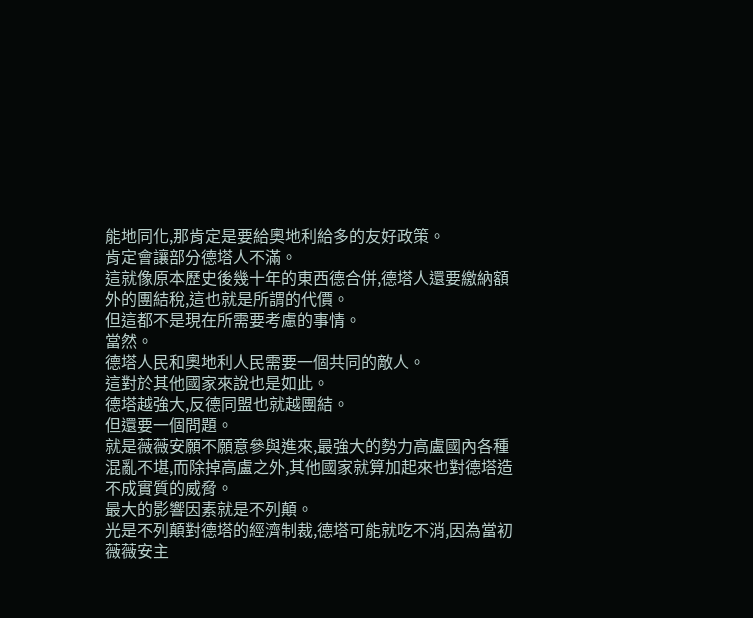能地同化,那肯定是要給奧地利給多的友好政策。
肯定會讓部分德塔人不滿。
這就像原本歷史後幾十年的東西德合併,德塔人還要繳納額外的團結稅,這也就是所謂的代價。
但這都不是現在所需要考慮的事情。
當然。
德塔人民和奧地利人民需要一個共同的敵人。
這對於其他國家來說也是如此。
德塔越強大,反德同盟也就越團結。
但還要一個問題。
就是薇薇安願不願意參與進來,最強大的勢力高盧國內各種混亂不堪,而除掉高盧之外,其他國家就算加起來也對德塔造不成實質的威脅。
最大的影響因素就是不列顛。
光是不列顛對德塔的經濟制裁,德塔可能就吃不消,因為當初薇薇安主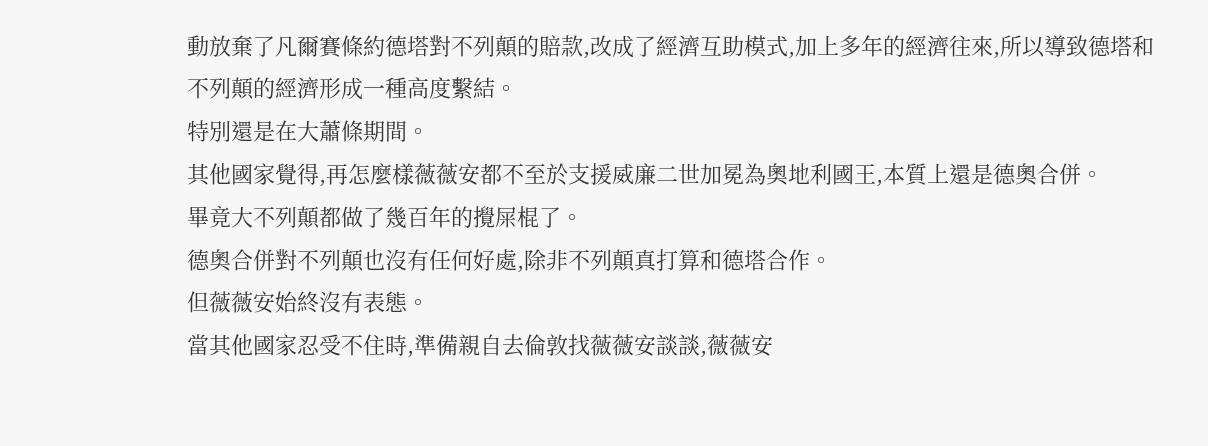動放棄了凡爾賽條約德塔對不列顛的賠款,改成了經濟互助模式,加上多年的經濟往來,所以導致德塔和不列顛的經濟形成一種高度繫結。
特別還是在大蕭條期間。
其他國家覺得,再怎麼樣薇薇安都不至於支援威廉二世加冕為奧地利國王,本質上還是德奧合併。
畢竟大不列顛都做了幾百年的攪屎棍了。
德奧合併對不列顛也沒有任何好處,除非不列顛真打算和德塔合作。
但薇薇安始終沒有表態。
當其他國家忍受不住時,準備親自去倫敦找薇薇安談談,薇薇安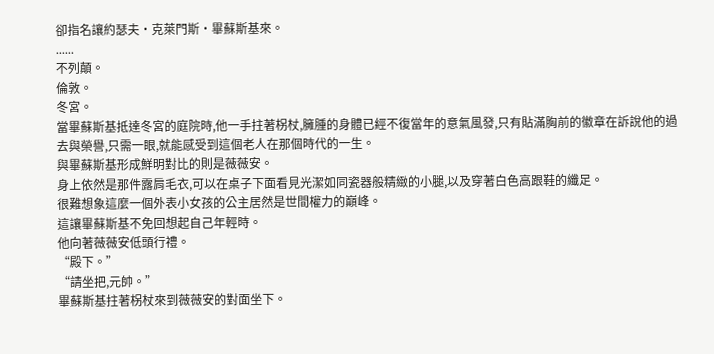卻指名讓約瑟夫·克萊門斯·畢蘇斯基來。
......
不列顛。
倫敦。
冬宮。
當畢蘇斯基抵達冬宮的庭院時,他一手拄著柺杖,臃腫的身體已經不復當年的意氣風發,只有貼滿胸前的徽章在訴說他的過去與榮譽,只需一眼,就能感受到這個老人在那個時代的一生。
與畢蘇斯基形成鮮明對比的則是薇薇安。
身上依然是那件露肩毛衣,可以在桌子下面看見光潔如同瓷器般精緻的小腿,以及穿著白色高跟鞋的纖足。
很難想象這麼一個外表小女孩的公主居然是世間權力的巔峰。
這讓畢蘇斯基不免回想起自己年輕時。
他向著薇薇安低頭行禮。
“殿下。”
“請坐把,元帥。”
畢蘇斯基拄著柺杖來到薇薇安的對面坐下。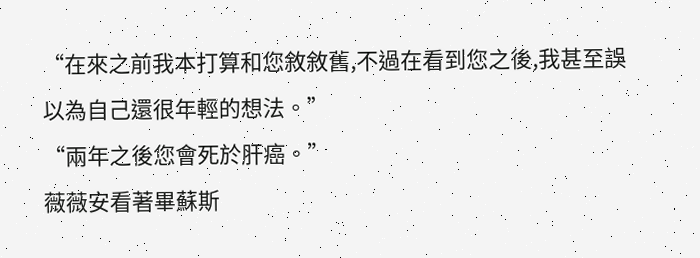“在來之前我本打算和您敘敘舊,不過在看到您之後,我甚至誤以為自己還很年輕的想法。”
“兩年之後您會死於肝癌。”
薇薇安看著畢蘇斯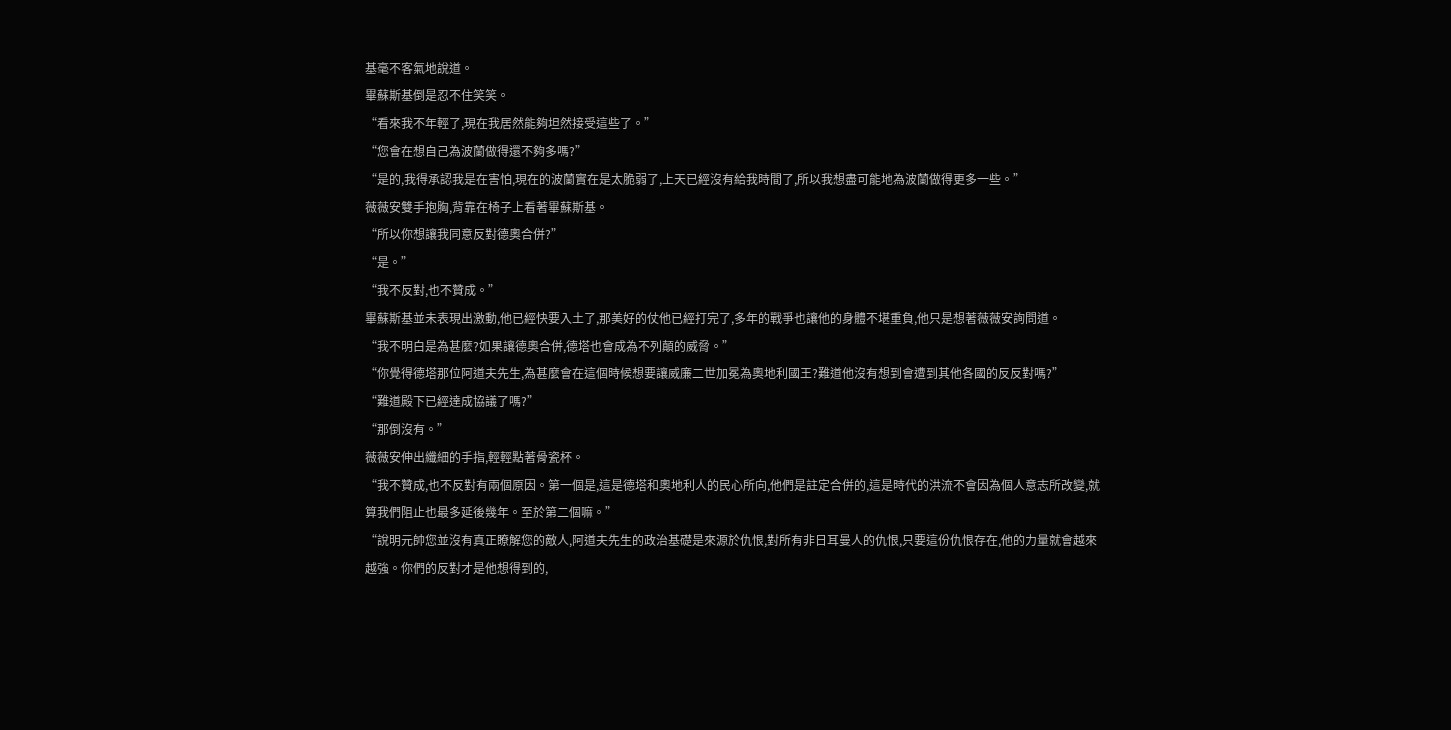基毫不客氣地說道。
畢蘇斯基倒是忍不住笑笑。
“看來我不年輕了,現在我居然能夠坦然接受這些了。”
“您會在想自己為波蘭做得還不夠多嗎?”
“是的,我得承認我是在害怕,現在的波蘭實在是太脆弱了,上天已經沒有給我時間了,所以我想盡可能地為波蘭做得更多一些。”
薇薇安雙手抱胸,背靠在椅子上看著畢蘇斯基。
“所以你想讓我同意反對德奧合併?”
“是。”
“我不反對,也不贊成。”
畢蘇斯基並未表現出激動,他已經快要入土了,那美好的仗他已經打完了,多年的戰爭也讓他的身體不堪重負,他只是想著薇薇安詢問道。
“我不明白是為甚麼?如果讓德奧合併,德塔也會成為不列顛的威脅。”
“你覺得德塔那位阿道夫先生,為甚麼會在這個時候想要讓威廉二世加冕為奧地利國王?難道他沒有想到會遭到其他各國的反反對嗎?”
“難道殿下已經達成協議了嗎?”
“那倒沒有。”
薇薇安伸出纖細的手指,輕輕點著骨瓷杯。
“我不贊成,也不反對有兩個原因。第一個是,這是德塔和奧地利人的民心所向,他們是註定合併的,這是時代的洪流不會因為個人意志所改變,就算我們阻止也最多延後幾年。至於第二個嘛。”
“說明元帥您並沒有真正瞭解您的敵人,阿道夫先生的政治基礎是來源於仇恨,對所有非日耳曼人的仇恨,只要這份仇恨存在,他的力量就會越來越強。你們的反對才是他想得到的,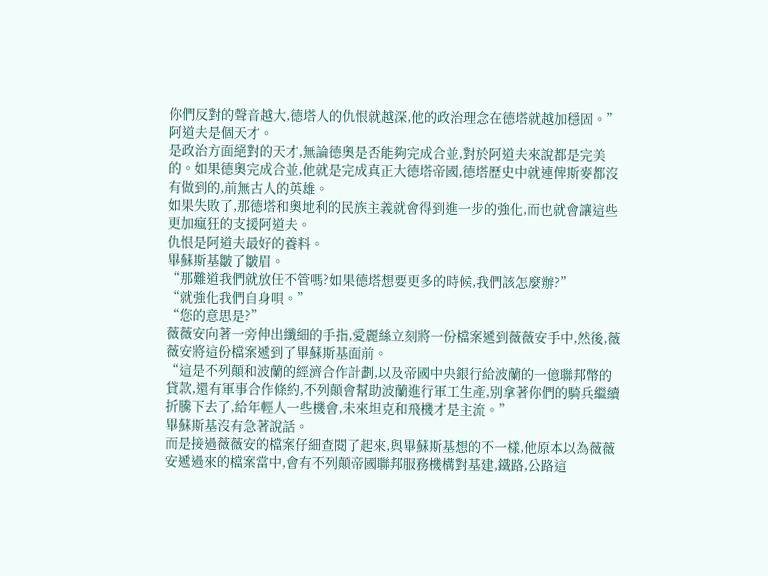你們反對的聲音越大,德塔人的仇恨就越深,他的政治理念在德塔就越加穩固。”
阿道夫是個天才。
是政治方面絕對的天才,無論德奧是否能夠完成合並,對於阿道夫來說都是完美的。如果德奧完成合並,他就是完成真正大德塔帝國,德塔歷史中就連俾斯麥都沒有做到的,前無古人的英雄。
如果失敗了,那德塔和奧地利的民族主義就會得到進一步的強化,而也就會讓這些更加瘋狂的支援阿道夫。
仇恨是阿道夫最好的養料。
畢蘇斯基皺了皺眉。
“那難道我們就放任不管嗎?如果德塔想要更多的時候,我們該怎麼辦?”
“就強化我們自身唄。”
“您的意思是?”
薇薇安向著一旁伸出纖細的手指,愛麗絲立刻將一份檔案遞到薇薇安手中,然後,薇薇安將這份檔案遞到了畢蘇斯基面前。
“這是不列顛和波蘭的經濟合作計劃,以及帝國中央銀行給波蘭的一億聯邦幣的貸款,還有軍事合作條約,不列顛會幫助波蘭進行軍工生產,別拿著你們的騎兵繼續折騰下去了,給年輕人一些機會,未來坦克和飛機才是主流。”
畢蘇斯基沒有急著說話。
而是接過薇薇安的檔案仔細查閱了起來,與畢蘇斯基想的不一樣,他原本以為薇薇安遞過來的檔案當中,會有不列顛帝國聯邦服務機構對基建,鐵路,公路這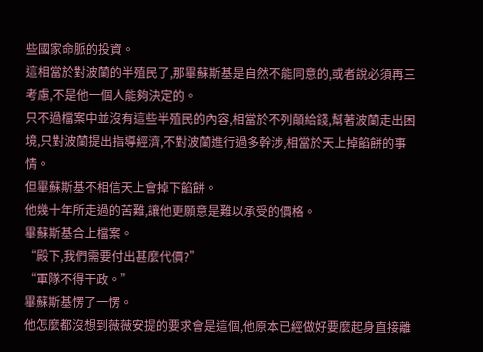些國家命脈的投資。
這相當於對波蘭的半殖民了,那畢蘇斯基是自然不能同意的,或者說必須再三考慮,不是他一個人能夠決定的。
只不過檔案中並沒有這些半殖民的內容,相當於不列顛給錢,幫著波蘭走出困境,只對波蘭提出指導經濟,不對波蘭進行過多幹涉,相當於天上掉餡餅的事情。
但畢蘇斯基不相信天上會掉下餡餅。
他幾十年所走過的苦難,讓他更願意是難以承受的價格。
畢蘇斯基合上檔案。
“殿下,我們需要付出甚麼代價?”
“軍隊不得干政。”
畢蘇斯基愣了一愣。
他怎麼都沒想到薇薇安提的要求會是這個,他原本已經做好要麼起身直接離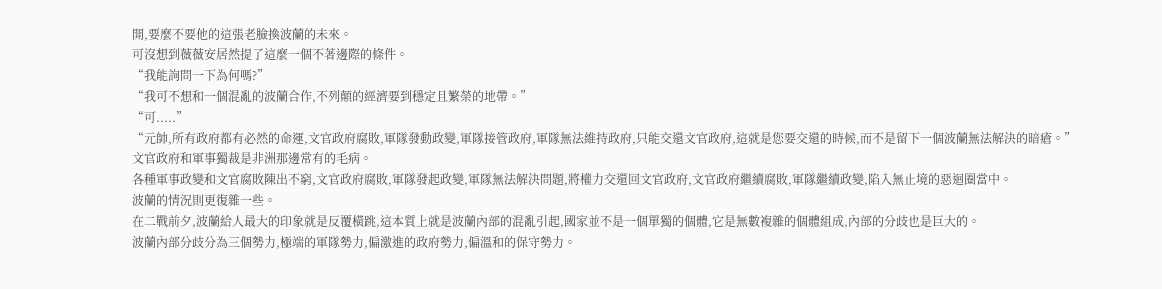開,要麼不要他的這張老臉換波蘭的未來。
可沒想到薇薇安居然提了這麼一個不著邊際的條件。
“我能詢問一下為何嗎?”
“我可不想和一個混亂的波蘭合作,不列顛的經濟要到穩定且繁榮的地帶。”
“可.....”
“元帥,所有政府都有必然的命運,文官政府腐敗,軍隊發動政變,軍隊接管政府,軍隊無法維持政府,只能交還文官政府,這就是您要交還的時候,而不是留下一個波蘭無法解決的暗瘡。”
文官政府和軍事獨裁是非洲那邊常有的毛病。
各種軍事政變和文官腐敗陳出不窮,文官政府腐敗,軍隊發起政變,軍隊無法解決問題,將權力交還回文官政府,文官政府繼續腐敗,軍隊繼續政變,陷入無止境的惡迴圈當中。
波蘭的情況則更復雜一些。
在二戰前夕,波蘭給人最大的印象就是反覆橫跳,這本質上就是波蘭內部的混亂引起,國家並不是一個單獨的個體,它是無數複雜的個體組成,內部的分歧也是巨大的。
波蘭內部分歧分為三個勢力,極端的軍隊勢力,偏激進的政府勢力,偏溫和的保守勢力。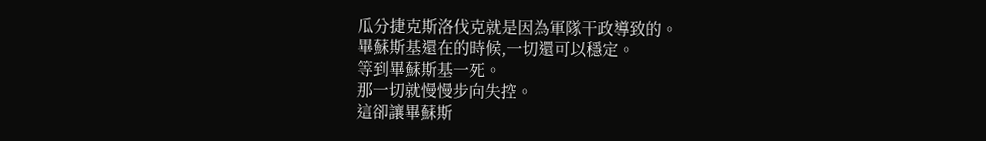瓜分捷克斯洛伐克就是因為軍隊干政導致的。
畢蘇斯基還在的時候,一切還可以穩定。
等到畢蘇斯基一死。
那一切就慢慢步向失控。
這卻讓畢蘇斯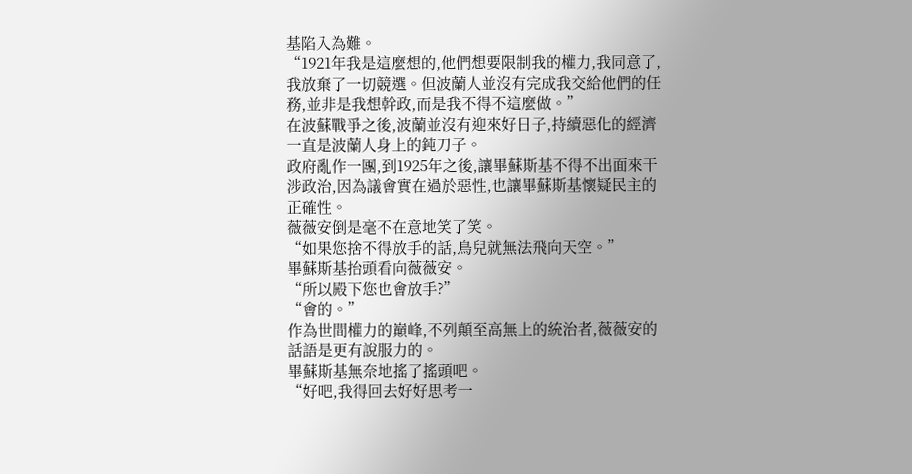基陷入為難。
“1921年我是這麼想的,他們想要限制我的權力,我同意了,我放棄了一切競選。但波蘭人並沒有完成我交給他們的任務,並非是我想幹政,而是我不得不這麼做。”
在波蘇戰爭之後,波蘭並沒有迎來好日子,持續惡化的經濟一直是波蘭人身上的鈍刀子。
政府亂作一團,到1925年之後,讓畢蘇斯基不得不出面來干涉政治,因為議會實在過於惡性,也讓畢蘇斯基懷疑民主的正確性。
薇薇安倒是毫不在意地笑了笑。
“如果您捨不得放手的話,鳥兒就無法飛向天空。”
畢蘇斯基抬頭看向薇薇安。
“所以殿下您也會放手?”
“會的。”
作為世間權力的巔峰,不列顛至高無上的統治者,薇薇安的話語是更有說服力的。
畢蘇斯基無奈地搖了搖頭吧。
“好吧,我得回去好好思考一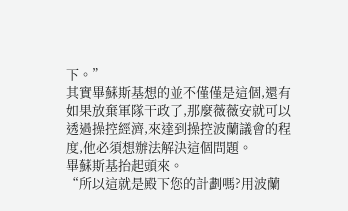下。”
其實畢蘇斯基想的並不僅僅是這個,還有如果放棄軍隊干政了,那麼薇薇安就可以透過操控經濟,來達到操控波蘭議會的程度,他必須想辦法解決這個問題。
畢蘇斯基抬起頭來。
“所以這就是殿下您的計劃嗎?用波蘭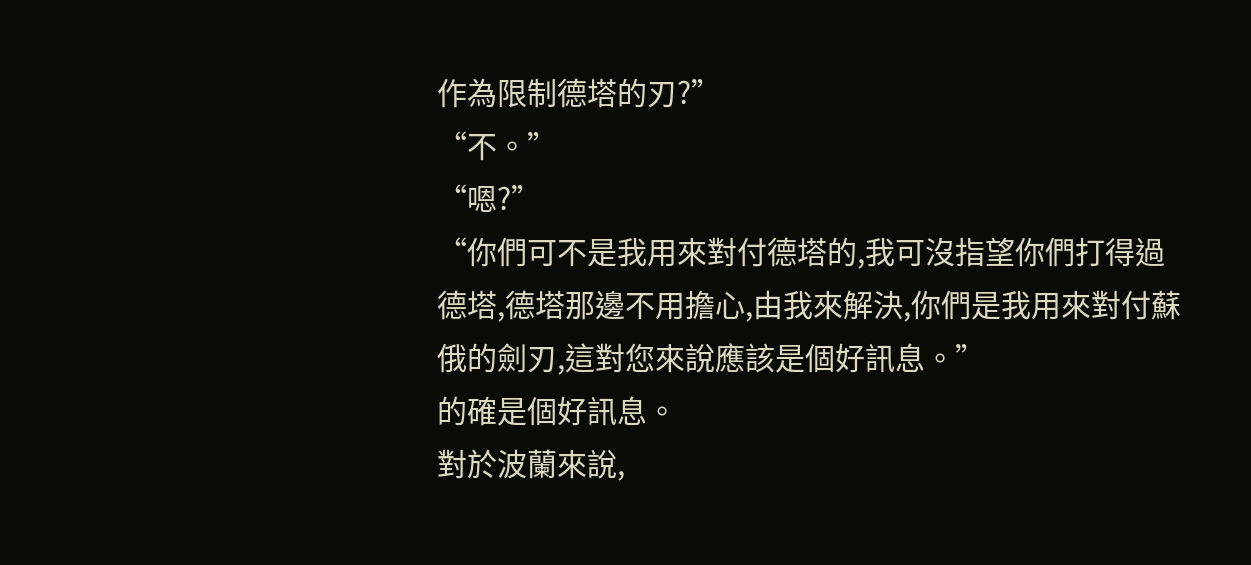作為限制德塔的刃?”
“不。”
“嗯?”
“你們可不是我用來對付德塔的,我可沒指望你們打得過德塔,德塔那邊不用擔心,由我來解決,你們是我用來對付蘇俄的劍刃,這對您來說應該是個好訊息。”
的確是個好訊息。
對於波蘭來說,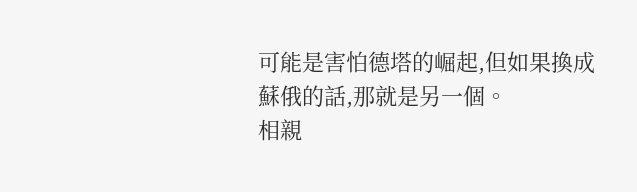可能是害怕德塔的崛起,但如果換成蘇俄的話,那就是另一個。
相親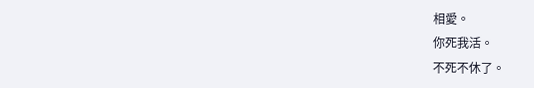相愛。
你死我活。
不死不休了。